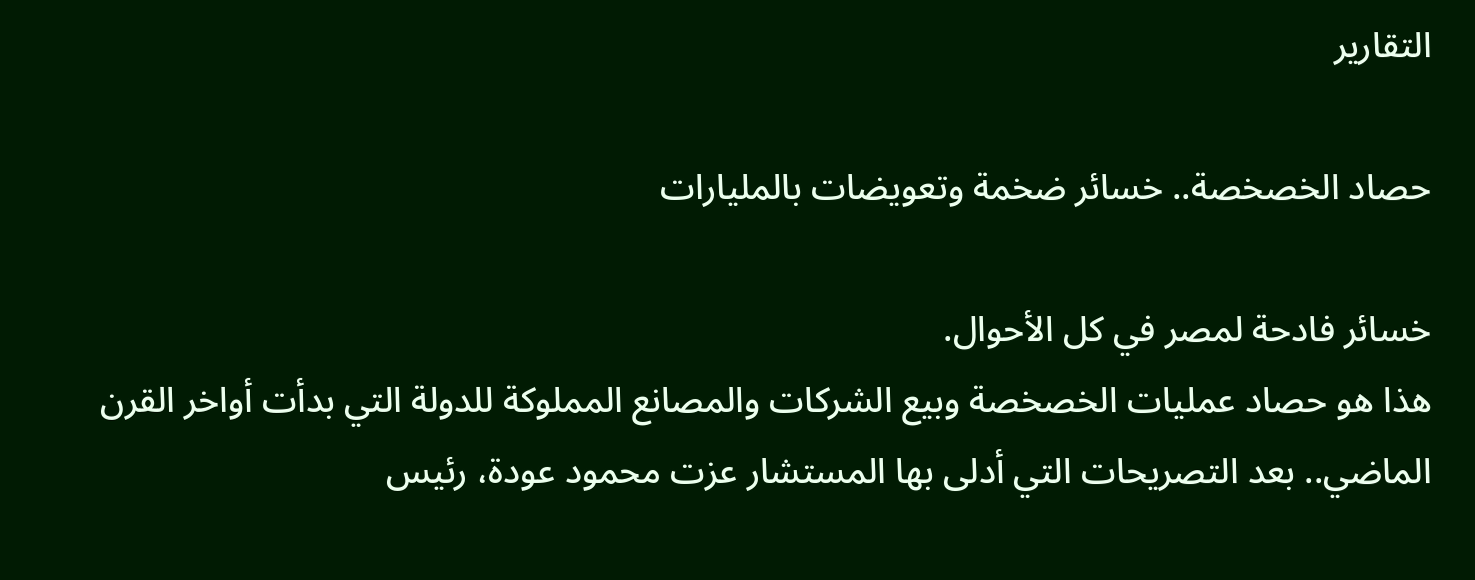التقارير

حصاد الخصخصة.. خسائر ضخمة وتعويضات بالمليارات

خسائر فادحة لمصر في كل الأحوال.
هذا هو حصاد عمليات الخصخصة وبيع الشركات والمصانع المملوكة للدولة التي بدأت أواخر القرن الماضي.. بعد التصريحات التي أدلى بها المستشار عزت محمود عودة، رئيس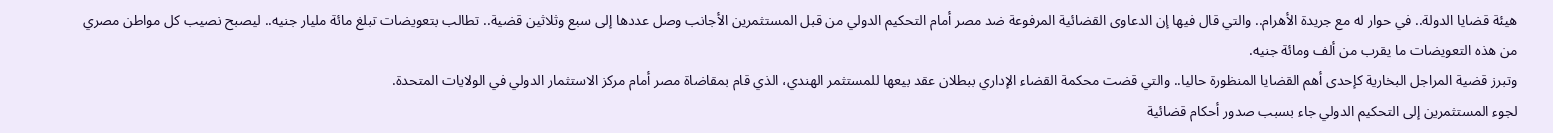هيئة قضايا الدولة.. في حوار له مع جريدة الأهرام.. والتي قال فيها إن الدعاوى القضائية المرفوعة ضد مصر أمام التحكيم الدولي من قبل المستثمرين الأجانب وصل عددها إلى سبع وثلاثين قضية.. تطالب بتعويضات تبلغ مائة مليار جنيه.. ليصبح نصيب كل مواطن مصري من هذه التعويضات ما يقرب من ألف ومائة جنيه.
وتبرز قضية المراجل البخارية كإحدى أهم القضايا المنظورة حاليا.. والتي قضت محكمة القضاء الإداري ببطلان عقد بيعها للمستثمر الهندي، الذي قام بمقاضاة مصر أمام مركز الاستثمار الدولي في الولايات المتحدة.
لجوء المستثمرين إلى التحكيم الدولي جاء بسبب صدور أحكام قضائية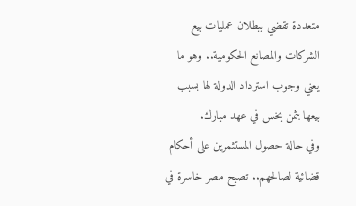متعددة تقضي ببطلان عمليات بيع الشركات والمصانع الحكومية.. وهو ما يعني وجوب استرداد الدولة لها بسبب بيعها بثمن بخس في عهد مبارك.
وفي حالة حصول المستثمرين على أحكام قضائية لصالحهم.. تصبح مصر خاسرة في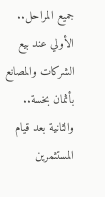جميع المراحل.. الأولي عند بيع الشركات والمصانع بأثمان بخسة.. والثانية بعد قيام المستثمرين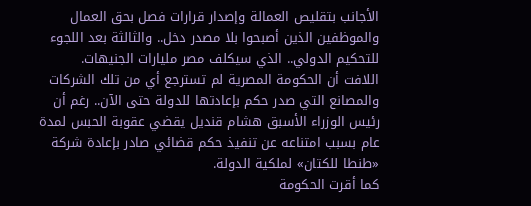الأجانب بتقليص العمالة وإصدار قرارات فصل بحق العمال والموظفين الذين أصبحوا بلا مصدر دخل.. والثالثة بعد اللجوء للتحكيم الدولي.. الذي سيكلف مصر مليارات الجنيهات.
اللافت أن الحكومة المصرية لم تسترجع أي من تلك الشركات والمصانع التي صدر حكم بإعادتها للدولة حتى الآن.. رغم أن رئيس الوزراء الأسبق هشام قنديل يقضي عقوبة الحبس لمدة عام بسبب امتناعه عن تنفيذ حكم قضائي صادر بإعادة شركة «طنطا للكتان» لملكية الدولة.
كما أقرت الحكومة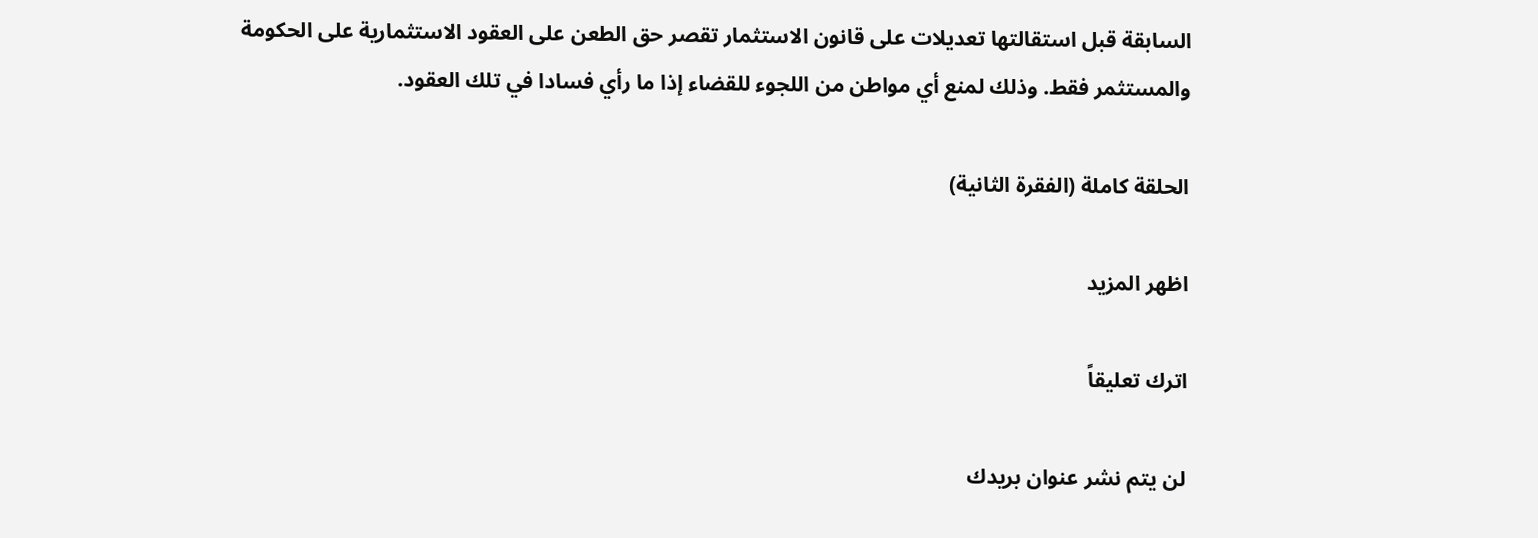السابقة قبل استقالتها تعديلات على قانون الاستثمار تقصر حق الطعن على العقود الاستثمارية على الحكومة والمستثمر فقط. وذلك لمنع أي مواطن من اللجوء للقضاء إذا ما رأي فسادا في تلك العقود.

الحلقة كاملة (الفقرة الثانية)

اظهر المزيد

اترك تعليقاً

لن يتم نشر عنوان بريدك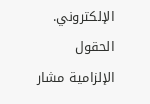الإلكتروني. الحقول الإلزامية مشار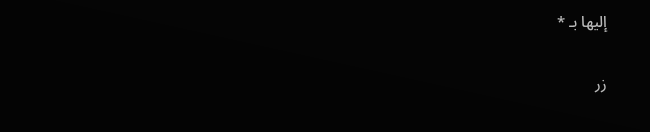إليها بـ *

زر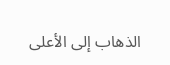الذهاب إلى الأعلى